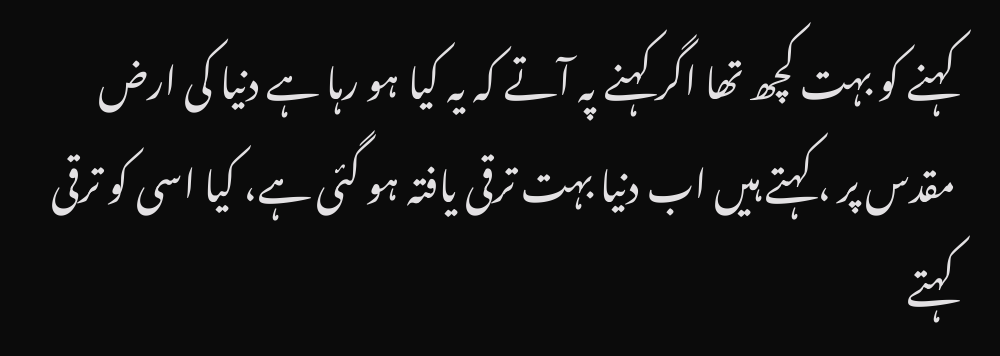کہنے کو بہت کچھ تھا اگر کہنے پہ آتے کہ یہ کیا ہو رہا ہے دنیا کی ارض مقدس پر ، کہتے ہیں اب دنیا بہت ترقی یافتہ ہو گئی ہے، کیا اسی کو ترقی کہتے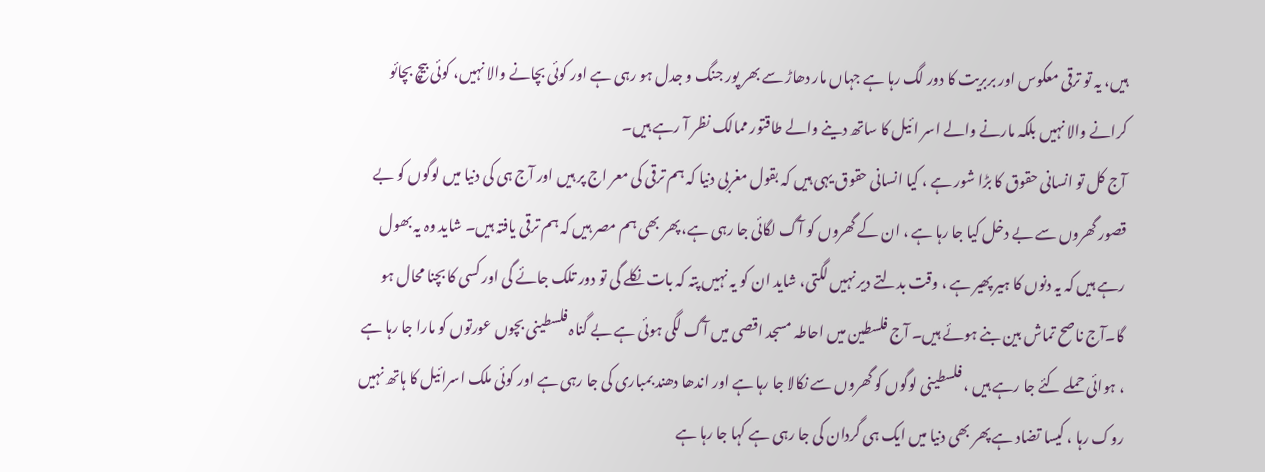ہیں، یہ تو ترقی معکوس اور بربریت کا دور لگ رہا ہے جہاں مار دھاڑ سے بھر پور جنگ و جدل ہو رہی ہے اور کوئی بچانے والا نہیں، کوئی بیچ بچائو کرانے والا نہیں بلکہ مارنے والے اسر ا ئیل کا ساتھ دینے والے طاقتور ممالک نظر آ رہے ہیں۔
آج کل تو انسانی حقوق کا بڑا شور ہے ، کیا انسانی حقوق یہی ہیں کہ بقول مغربی دنیا کہ ہم ترقی کی معر اج پر ہیں اور آج ہی کی دنیا میں لوگوں کو بے قصور گھروں سے بے دخل کیا جا رہا ہے ، ان کے گھروں کو آگ لگائی جا رہی ہے، پھر بھی ہم مصر ہیں کہ ہم ترقی یافتہ ہیں۔ شاید وہ یہ بھول رہے ہیں کہ یہ دنوں کا ہیر پھیر ہے ، وقت بدلتے دیر نہیں لگتی، شاید ان کو یہ نہیں پتہ کہ بات نکلے گی تو دور تلک جائے گی اور کسی کا بچنا محال ہو گا۔آج ناصح تماش بین بنے ہوئے ہیں۔ آج فلسطین میں احاطہ مسجد اقصی میں آگ لگی ہوئی ہے بے گناہ فلسطینی بچوں عورتوں کو مارا جا رہا ہے ، ہوائی حملے کئے جا رہے ہیں ، فلسطینی لوگوں کو گھروں سے نکالا جا رہا ہے اور اندھا دھند بمباری کی جا رہی ہے اور کوئی ملک اسرائیل کا ہاتھ نہیں روک رہا ، کیسا تضاد ہے پھر بھی دنیا میں ایک ہی گردان کی جا رہی ہے کہا جا رہا ہے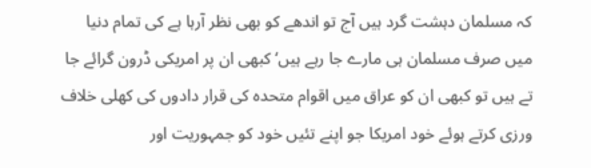کہ مسلمان دہشت گرد ہیں آج تو اندھے کو بھی نظر آرہا ہے کی تمام دنیا میں صرف مسلمان ہی مارے جا رہے ہیں‘ کبھی ان پر امریکی ڈرون گرائے جا تے ہیں تو کبھی ان کو عراق میں اقوام متحدہ کی قرار دادوں کی کھلی خلاف ورزی کرتے ہوئے خود امریکا جو اپنے تئیں خود کو جمہوریت اور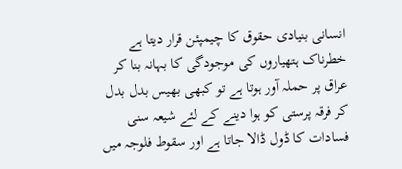انسانی بنیادی حقوق کا چیمپئن قرار دیتا ہے خطرناک ہتھیاروں کی موجودگی کا بہانہ بنا کر عراق پر حملہ آور ہوتا ہے تو کبھی بھیس بدل بدل کر فرقہ پرستی کو ہوا دینے کے لئے شیعہ سنی فسادات کا ڈول ڈالا جاتا ہے اور سقوط فلوجہ میں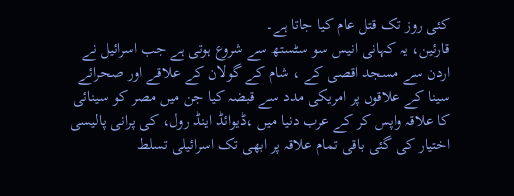کئی روز تک قتل عام کیا جاتا ہے۔
قارئین، یہ کہانی انیس سو سٹستھ سے شروع ہوتی ہے جب اسرائیل نے اردن سے مسجد اقصی کے ، شام کے گولان کے علاقے اور صحرائے سینا کے علاقوں پر امریکی مدد سے قبضہ کیا جن میں مصر کو سینائی کا علاقہ واپس کر کے عرب دنیا میں ،ڈیوائڈ اینڈ رول، کی پرانی پالیسی اختیار کی گئی باقی تمام علاقہ پر ابھی تک اسرائیلی تسلط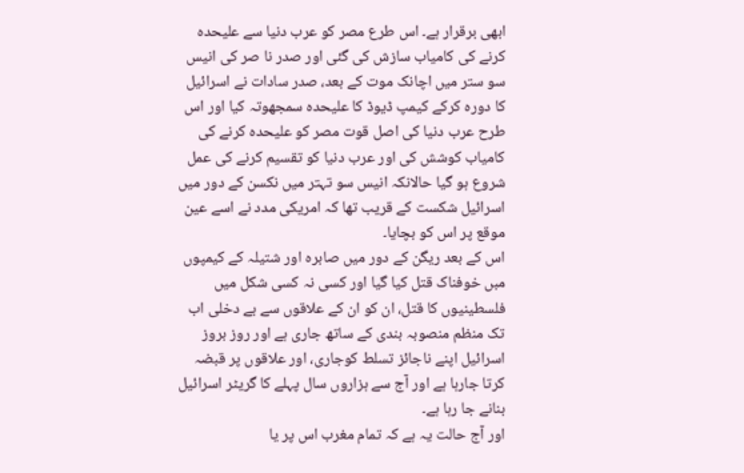ابھی برقرار ہے۔ اس طرع مصر کو عرب دنیا سے علیحدہ کرنے کی کامیاب سازش کی گئی اور صدر نا صر کی انیس سو ستر میں اچانک موت کے بعد، صدر سادات نے اسرائیل کا دورہ کرکے کیمپ ڈیوڈ کا علیحدہ سمجھوتہ کیا اور اس طرح عرب دنیا کی اصل قوت مصر کو علیحدہ کرنے کی کامیاب کوشش کی اور عرب دنیا کو تقسیم کرنے کی عمل شروع ہو گیا حالانکہ انیس سو تہتر میں نکسن کے دور میں اسرائیل شکست کے قریب تھا کہ امریکی مدد نے اسے عین موقع پر اس کو بچایا۔
اس کے بعد ریگن کے دور میں صابرہ اور شتیلہ کے کیمپوں مبں خوفناک قتل کیا گیا اور کسی نہ کسی شکل میں فلسطینیوں کا قتل، ان کو ان کے علاقوں سے بے دخلی اب تک منظم منصوبہ بندی کے ساتھ جاری ہے اور روز بروز اسرائیل اپنے ناجائز تسلط کوجاری، اور علاقوں پر قبضہ کرتا جارہا ہے اور آج سے ہزاروں سال پہلے کا گریٹر اسرائیل بنانے جا رہا ہے۔
اور آج حالت یہ ہے کہ تمام مغرب اس پر یا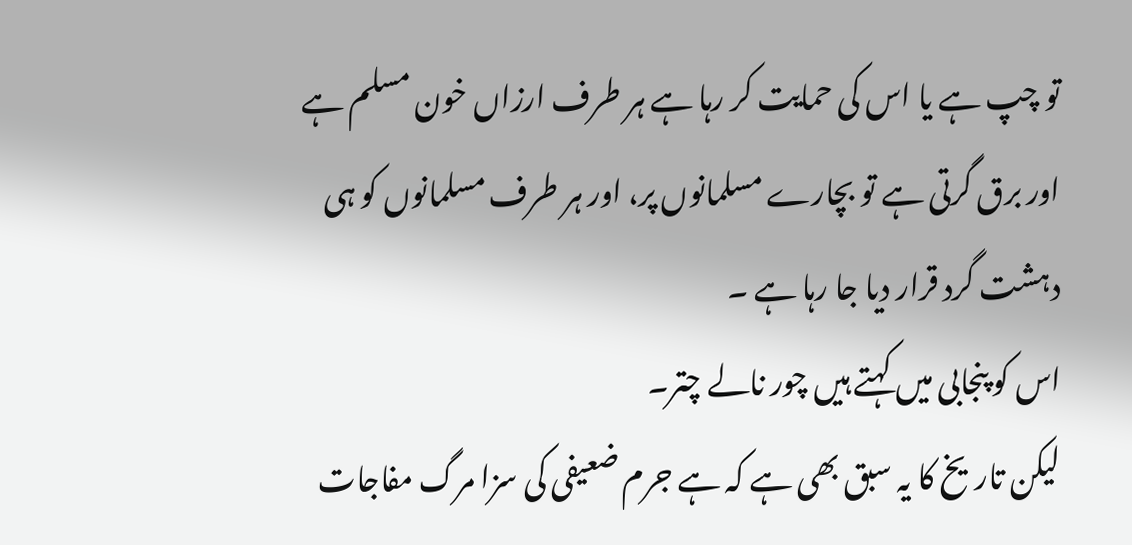تو چپ ہے یا اس کی حمایت کر رہا ہے ہر طرف ارزاں خون مسلم ہے اور برق گرتی ہے تو بچارے مسلمانوں پر، اور ہر طرف مسلمانوں کو ہی دہشت گرد قرار دیا جا رہا ہے ۔
اس کو پنجابی میں کہتے ہیں چور نالے چتر۔
لیکن تاریخ کا یہ سبق بھی ہے کہ ہے جرم ضعیفی کی سزا مرگ مفاجات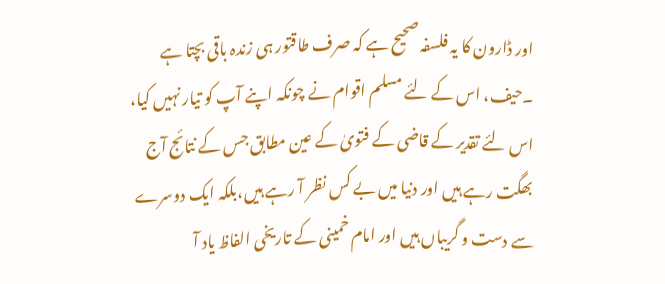اور ڈارون کا یہ فلسفہ صحیح ہے کہ صرف طاقتور ہی زندہ باقی بچتا ہے ۔حیف، اس کے لئے مسلم اقوام نے چونکہ اپنے آپ کو تیار نہیں کیا، اس لئے تقدیر کے قاضی کے فتویٰ کے عین مطابق جس کے نتائج آج بھگت رہے ہیں اور دنیا میں بے کس نظر آ رہے ہیں،بلکہ ایک دوسرے سے دست و گریباں ہیں اور امام خمینی کے تاریخی الفاظ یاد آ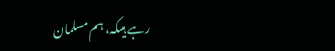رہے ہیںکہ، ہم مسلمان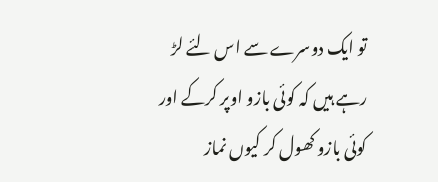تو ایک دوسرے سے اس لئے لڑ رہے ہیں کہ کوئی بازو اوپر کرکے اور کوئی بازو کھول کر کیوں نماز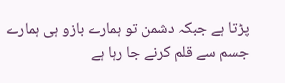پڑتا ہے جبکہ دشمن تو ہمارے بازو ہی ہمارے جسم سے قلم کرنے جا رہا ہے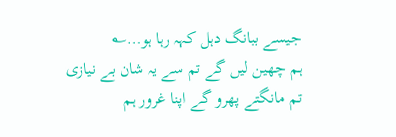جیسے ببانگ دہل کہہ رہا ہو…؎
ہم چھین لیں گے تم سے یہ شان بے نیازی
تم مانگتے پھرو گے اپنا غرور ہم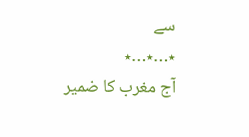سے
٭…٭…٭
آج مغرب کا ضمیر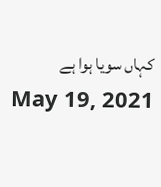کہاں سویا ہوا ہے
May 19, 2021